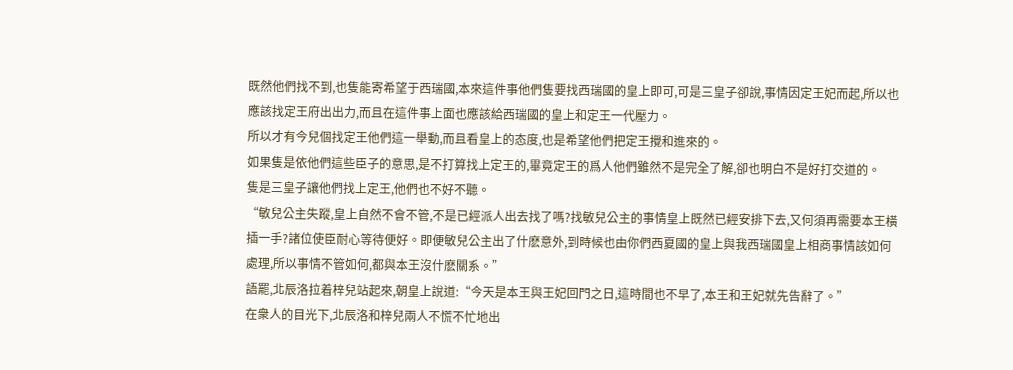既然他們找不到,也隻能寄希望于西瑞國,本來這件事他們隻要找西瑞國的皇上即可,可是三皇子卻說,事情因定王妃而起,所以也應該找定王府出出力,而且在這件事上面也應該給西瑞國的皇上和定王一代壓力。
所以才有今兒個找定王他們這一舉動,而且看皇上的态度,也是希望他們把定王攪和進來的。
如果隻是依他們這些臣子的意思,是不打算找上定王的,畢竟定王的爲人他們雖然不是完全了解,卻也明白不是好打交道的。
隻是三皇子讓他們找上定王,他們也不好不聽。
“敏兒公主失蹤,皇上自然不會不管,不是已經派人出去找了嗎?找敏兒公主的事情皇上既然已經安排下去,又何須再需要本王橫插一手?諸位使臣耐心等待便好。即便敏兒公主出了什麽意外,到時候也由你們西夏國的皇上與我西瑞國皇上相商事情該如何處理,所以事情不管如何,都與本王沒什麽關系。”
語罷,北辰洛拉着梓兒站起來,朝皇上說道:“今天是本王與王妃回門之日,這時間也不早了,本王和王妃就先告辭了。”
在衆人的目光下,北辰洛和梓兒兩人不慌不忙地出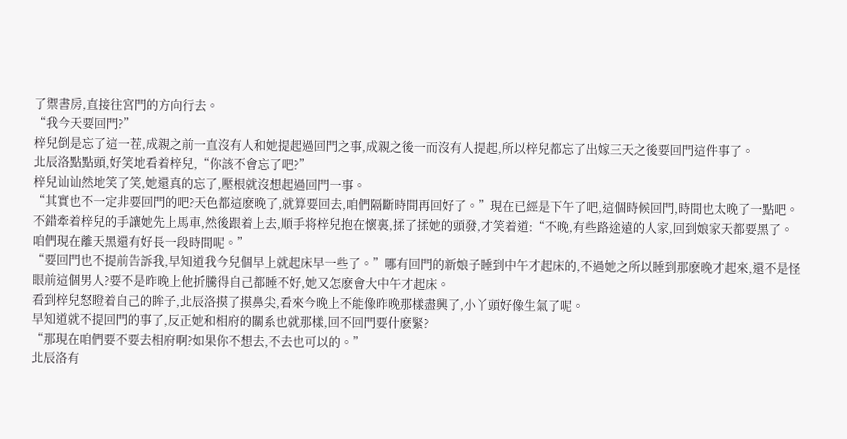了禦書房,直接往宮門的方向行去。
“我今天要回門?”
梓兒倒是忘了這一茬,成親之前一直沒有人和她提起過回門之事,成親之後一而沒有人提起,所以梓兒都忘了出嫁三天之後要回門這件事了。
北辰洛點點頭,好笑地看着梓兒,“你該不會忘了吧?”
梓兒讪讪然地笑了笑,她還真的忘了,壓根就沒想起過回門一事。
“其實也不一定非要回門的吧?天色都這麽晚了,就算要回去,咱們隔斷時間再回好了。”現在已經是下午了吧,這個時候回門,時間也太晚了一點吧。
不錯牽着梓兒的手讓她先上馬車,然後跟着上去,順手将梓兒抱在懷裏,揉了揉她的頭發,才笑着道:“不晚,有些路途遠的人家,回到娘家天都要黑了。咱們現在離天黑還有好長一段時間呢。”
“要回門也不提前告訴我,早知道我今兒個早上就起床早一些了。”哪有回門的新娘子睡到中午才起床的,不過她之所以睡到那麽晚才起來,還不是怪眼前這個男人?要不是昨晚上他折騰得自己都睡不好,她又怎麽會大中午才起床。
看到梓兒怒瞪着自己的眸子,北辰洛摸了摸鼻尖,看來今晚上不能像昨晚那樣盡興了,小丫頭好像生氣了呢。
早知道就不提回門的事了,反正她和相府的關系也就那樣,回不回門要什麽緊?
“那現在咱們要不要去相府啊?如果你不想去,不去也可以的。”
北辰洛有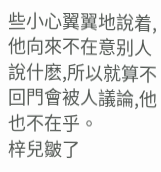些小心翼翼地說着,他向來不在意别人說什麽,所以就算不回門會被人議論,他也不在乎。
梓兒皺了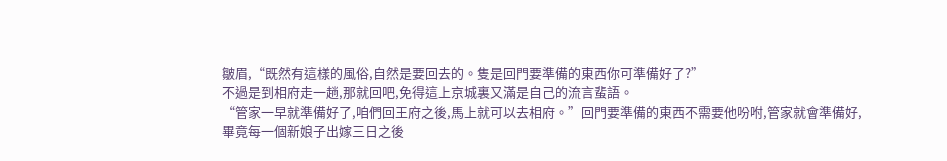皺眉,“既然有這樣的風俗,自然是要回去的。隻是回門要準備的東西你可準備好了?”
不過是到相府走一趟,那就回吧,免得這上京城裏又滿是自己的流言蜚語。
“管家一早就準備好了,咱們回王府之後,馬上就可以去相府。”回門要準備的東西不需要他吩咐,管家就會準備好,畢竟每一個新娘子出嫁三日之後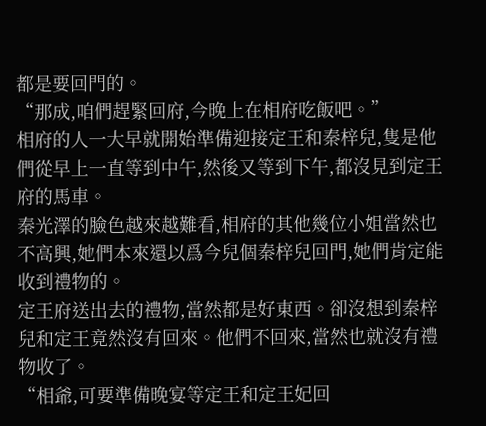都是要回門的。
“那成,咱們趕緊回府,今晚上在相府吃飯吧。”
相府的人一大早就開始準備迎接定王和秦梓兒,隻是他們從早上一直等到中午,然後又等到下午,都沒見到定王府的馬車。
秦光澤的臉色越來越難看,相府的其他幾位小姐當然也不高興,她們本來還以爲今兒個秦梓兒回門,她們肯定能收到禮物的。
定王府送出去的禮物,當然都是好東西。卻沒想到秦梓兒和定王竟然沒有回來。他們不回來,當然也就沒有禮物收了。
“相爺,可要準備晚宴等定王和定王妃回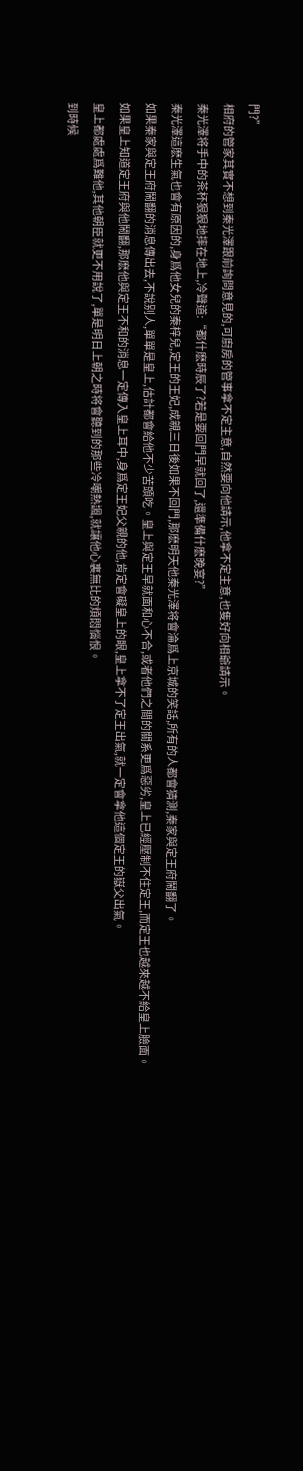門?”
相府的管家其實不想到秦光澤跟前詢問意見的,可廚房的管事拿不定主意,自然要向他請示,他拿不定主意,也隻好向相爺請示。
秦光澤将手中的茶杯狠狠地摔在地上,冷聲道:“都什麽時辰了?若是要回門早就回了,還準備什麽晚宴?”
秦光澤這麽生氣也會有原因的,身爲他女兒的秦梓兒,定王的王妃,成親三日後如果不回門,那麽明天他秦光澤将會淪爲上京城的笑話,所有的人都會猜測,秦家與定王府鬧翻了。
如果秦家與定王府鬧翻的消息傳出去,不說别人,單單是皇上,估計都會給他不少苦頭吃。皇上與定王早就面和心不合,或者他們之間的關系更爲惡劣,皇上已經壓制不住定王,而定王也越來越不給皇上臉面。
如果皇上知道定王府與他鬧翻,那麽他與定王不和的消息一定傳入皇上耳中,身爲定王妃父親的他,肯定會礙皇上的眼,皇上拿不了定王出氣,就一定會拿他這個定王的嶽父出氣。
皇上都處處爲難他,其他朝臣就更不用說了,單是明日上朝之時将會聽到的那些冷嘲熱諷,就讓他心裏無比的煩悶惱恨。
到時候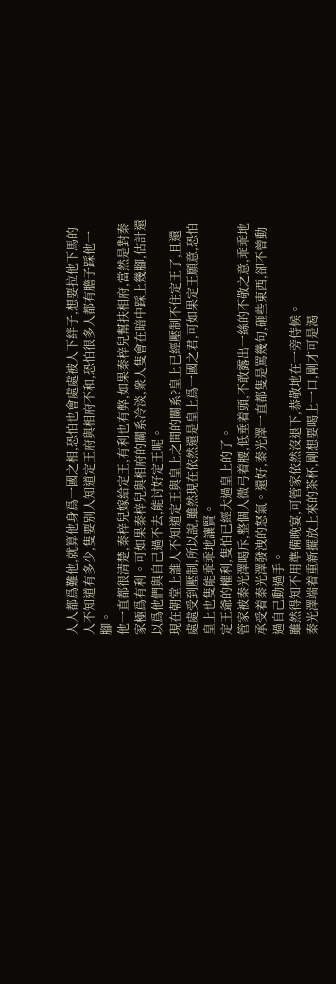人人都爲難他,就算他身爲一國之相,恐怕也會處處被人下絆子,想要拉他下馬的人不知道有多少,隻要别人知道定王府與相府不和,恐怕很多人都有膽子踩他一腳。
他一直都很清楚,秦梓兒嫁給定王,有利也有弊,如果秦梓兒幫扶相府,當然是對秦家極爲有利。可如果秦梓兒與相府的關系冷淡,衆人隻會在暗中踩上幾腳,估計還以爲他們與自己過不去,能讨好定王呢。
現在朝堂上誰人不知道定王與皇上之間的關系?皇上已經壓制不住定王了,且還處處受到壓制,所以說,雖然現在依然還是皇上爲一國之君,可如果定王願意,恐怕皇上也隻能乖乖地讓賢。
定王爺的權利,隻怕已經大過皇上的了。
管家被秦光澤喝斥,整個人微弓着腰,低垂着頭,不敢露出一絲的不敬之意,乖乖地承受着秦光澤發洩的怒氣。還好,秦光澤一直都隻是罵幾句,砸些東西,卻不曾動過自己動過手。
雖然得知不用準備晚宴,可管家依然沒退下,恭敬地在一旁侍候。
秦光澤端着重新擺放上來的茶杯,剛想要喝上一口,剛才可是渴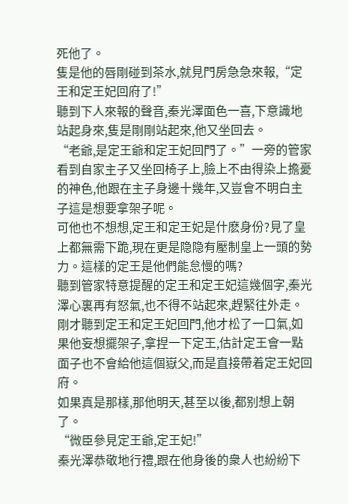死他了。
隻是他的唇剛碰到茶水,就見門房急急來報,“定王和定王妃回府了!”
聽到下人來報的聲音,秦光澤面色一喜,下意識地站起身來,隻是剛剛站起來,他又坐回去。
“老爺,是定王爺和定王妃回門了。”一旁的管家看到自家主子又坐回椅子上,臉上不由得染上擔憂的神色,他跟在主子身邊十幾年,又豈會不明白主子這是想要拿架子呢。
可他也不想想,定王和定王妃是什麽身份?見了皇上都無需下跪,現在更是隐隐有壓制皇上一頭的勢力。這樣的定王是他們能怠慢的嗎?
聽到管家特意提醒的定王和定王妃這幾個字,秦光澤心裏再有怒氣,也不得不站起來,趕緊往外走。
剛才聽到定王和定王妃回門,他才松了一口氣,如果他妄想擺架子,拿捏一下定王,估計定王會一點面子也不會給他這個嶽父,而是直接帶着定王妃回府。
如果真是那樣,那他明天,甚至以後,都别想上朝了。
“微臣參見定王爺,定王妃!”
秦光澤恭敬地行禮,跟在他身後的衆人也紛紛下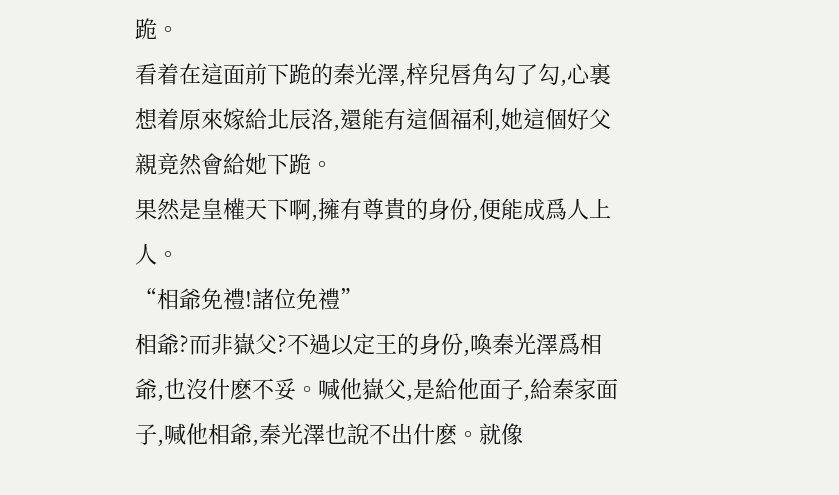跪。
看着在這面前下跪的秦光澤,梓兒唇角勾了勾,心裏想着原來嫁給北辰洛,還能有這個福利,她這個好父親竟然會給她下跪。
果然是皇權天下啊,擁有尊貴的身份,便能成爲人上人。
“相爺免禮!諸位免禮”
相爺?而非嶽父?不過以定王的身份,喚秦光澤爲相爺,也沒什麽不妥。喊他嶽父,是給他面子,給秦家面子,喊他相爺,秦光澤也說不出什麽。就像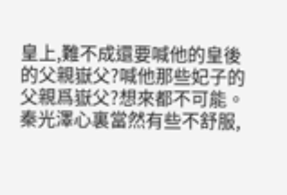皇上,難不成還要喊他的皇後的父親嶽父?喊他那些妃子的父親爲嶽父?想來都不可能。
秦光澤心裏當然有些不舒服,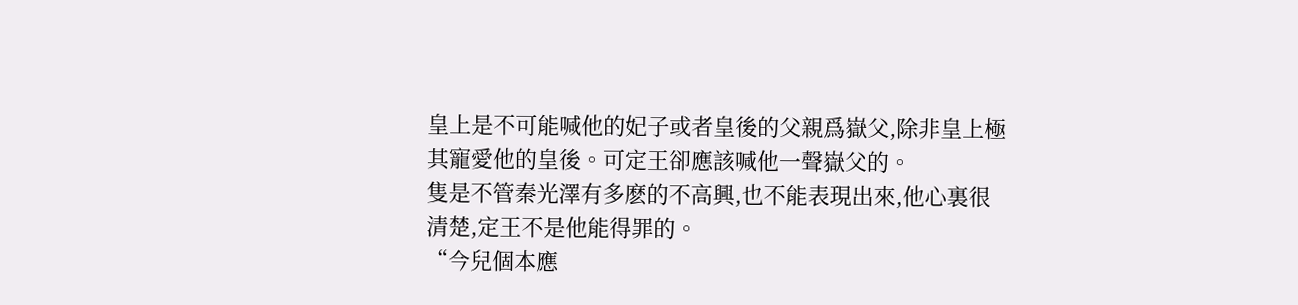皇上是不可能喊他的妃子或者皇後的父親爲嶽父,除非皇上極其寵愛他的皇後。可定王卻應該喊他一聲嶽父的。
隻是不管秦光澤有多麽的不高興,也不能表現出來,他心裏很清楚,定王不是他能得罪的。
“今兒個本應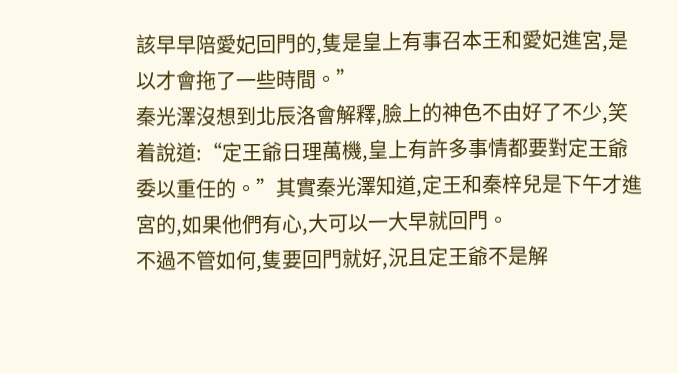該早早陪愛妃回門的,隻是皇上有事召本王和愛妃進宮,是以才會拖了一些時間。”
秦光澤沒想到北辰洛會解釋,臉上的神色不由好了不少,笑着說道:“定王爺日理萬機,皇上有許多事情都要對定王爺委以重任的。”其實秦光澤知道,定王和秦梓兒是下午才進宮的,如果他們有心,大可以一大早就回門。
不過不管如何,隻要回門就好,況且定王爺不是解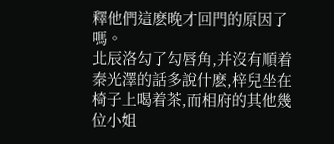釋他們這麽晚才回門的原因了嗎。
北辰洛勾了勾唇角,并沒有順着秦光澤的話多說什麽,梓兒坐在椅子上喝着茶,而相府的其他幾位小姐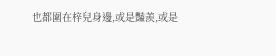也都圍在梓兒身邊,或是豔羨,或是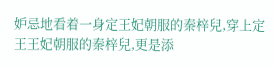妒忌地看着一身定王妃朝服的秦梓兒,穿上定王王妃朝服的秦梓兒,更是添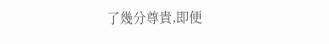了幾分尊貴,即便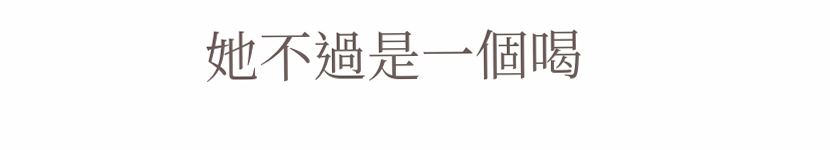她不過是一個喝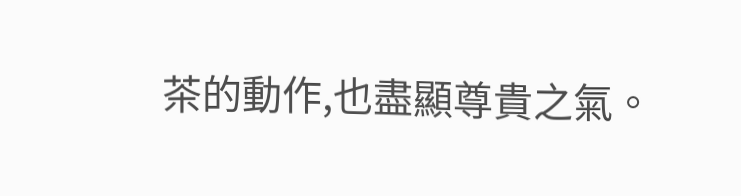茶的動作,也盡顯尊貴之氣。